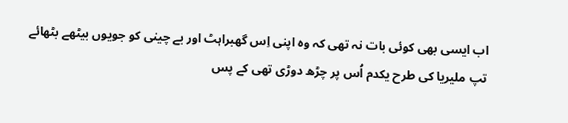اب ایسی بھی کوئی بات نہ تھی کہ وہ اپنی اِس گھبراہٹ اور بے چینی کو جویوں بیٹھے بٹھائے تپ ملیریا کی طرح یکدم اُس پر چڑھ دوڑی تھی کے پس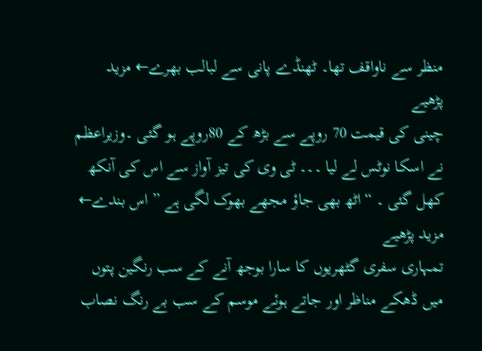منظر سے ناواقف تھا۔ ٹھنڈے پانی سے لبالب بھرے← مزید پڑھیے
چینی کی قیمت 70 روپے سے بڑھ کے 80روپے ہو گئی ۔وزیراعظم نے اسکا نوٹس لے لیا ۔۔۔ ٹی وی کی تیز آواز سے اس کی آنکھ کھل گئی ۔ “اٹھ بھی جاؤ مجھے بھوک لگی ہے ” اس بندے← مزید پڑھیے
تمہاری سفری گٹھریوں کا سارا بوجھ آنے کے سب رنگین پتوں میں ڈھکے مناظر اور جاتے ہوئے موسم کے سب بے رنگ نصاب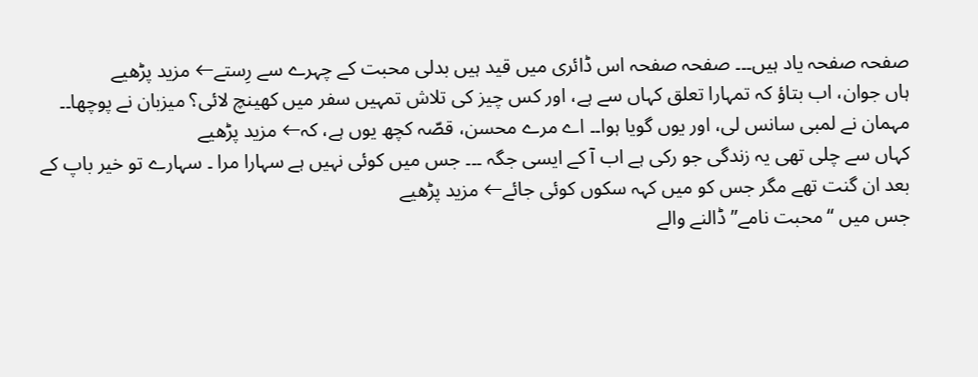صفحہ صفحہ یاد ہیں۔۔۔ صفحہ صفحہ اس ڈائری میں قید ہیں بدلی محبت کے چہرے سے رِستے← مزید پڑھیے
ہاں جوان، اب بتاؤ کہ تمہارا تعلق کہاں سے ہے، اور کس چیز کی تلاش تمہیں سفر میں کھینچ لائی؟ میزبان نے پوچھا۔۔ مہمان نے لمبی سانس لی، اور یوں گویا ہوا۔۔ اے مرے محسن، قصّہ کچھ یوں ہے، کہ← مزید پڑھیے
کہاں سے چلی تھی یہ زندگی جو رکی ہے اب آ کے ایسی جگہ ۔۔۔ جس میں کوئی نہیں ہے سہارا مرا ۔ سہارے تو خیر باپ کے بعد ان گنت تھے مگر جس کو میں کہہ سکوں کوئی جائے← مزید پڑھیے
جس میں “محبت نامے” ڈالنے والے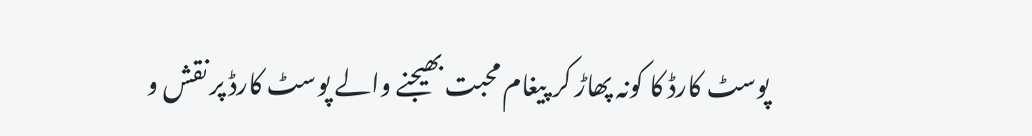پوسٹ کارڈ کا کونہ پھاڑ کر پیغام محبت بھیجنے والے پوسٹ کارڈ پر نقش و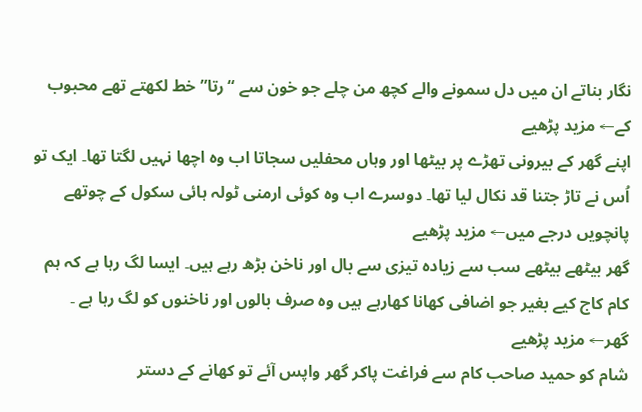نگار بناتے ان میں دل سمونے والے کچھ من چلے جو خون سے “رتا” خط لکھتے تھے محبوب کے← مزید پڑھیے
اپنے گھر کے بیرونی تھڑے پر بیٹھا اور وہاں محفلیں سجاتا اب وہ اچھا نہیں لگتا تھا۔ ایک تو اُس نے تاڑ جتنا قد نکال لیا تھا۔ دوسرے اب وہ کوئی ارمنی ٹولہ ہائی سکول کے چوتھے پانچویں درجے میں← مزید پڑھیے
گھر بیٹھے بیٹھے سب سے زیادہ تیزی سے بال اور ناخن بڑھ رہے ہیں۔ ایسا لگ رہا ہے کہ ہم کام کاج کیے بغیر جو اضافی کھانا کھارہے ہیں وہ صرف بالوں اور ناخنوں کو لگ رہا ہے ۔ گھر← مزید پڑھیے
شام کو حمید صاحب کام سے فراغت پاکر گھر واپس آئے تو کھانے کے دستر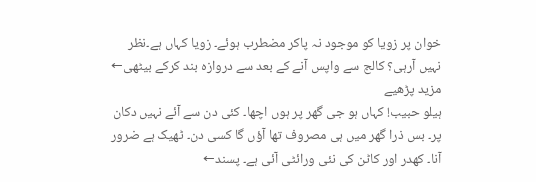خوان پر زویا کو موجود نہ پاکر مضطرب ہوئے۔ زویا کہاں ہے۔نظر نہیں آرہی؟ کالج سے واپس آنے کے بعد سے دروازہ بند کرکے بیٹھی← مزید پڑھیے
ہیلو حبیب! کہاں ہو جی گھر پر ہوں اچھا۔ کئی دن سے آئے نہیں دکان پر۔ بس ذرا گھر میں ہی مصروف تھا آؤں گا کسی دن۔ ٹھیک ہے ضرور آنا۔ کھدر اور کاٹن کی نئی ورائٹی آئی ہے۔ پسند←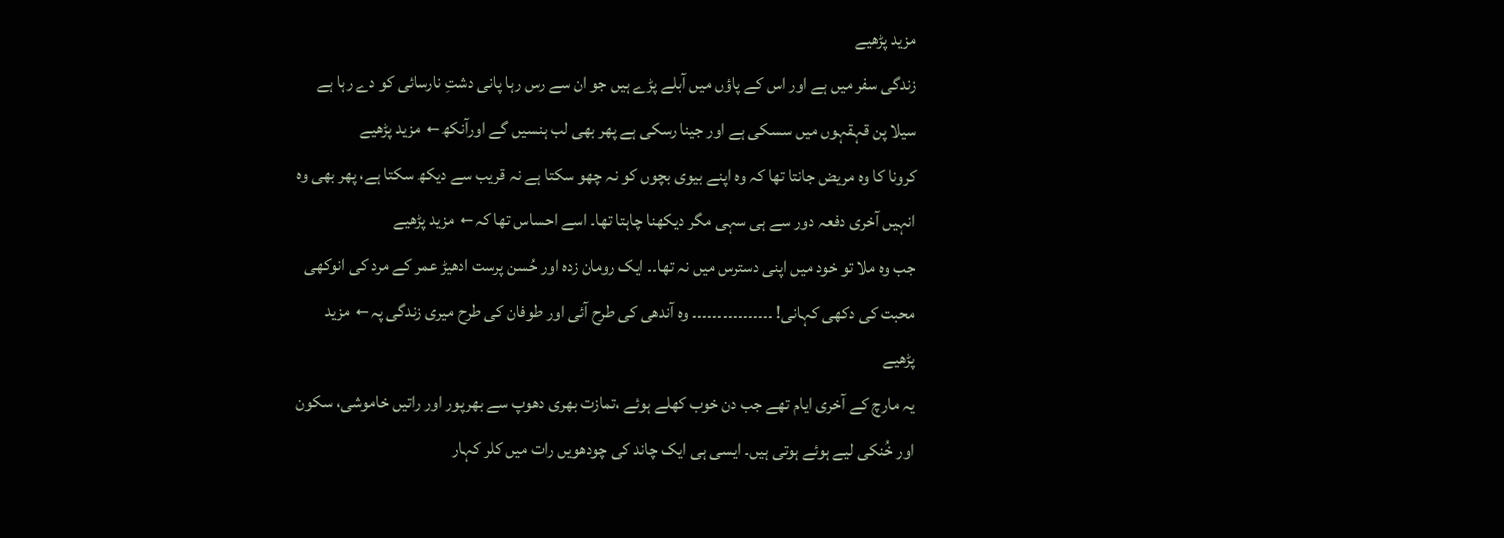مزید پڑھیے
زندگی سفر میں ہے اور اس کے پاؤں میں آبلے پڑے ہیں جو ان سے رس رہا پانی دشتِ نارسائی کو دے رہا ہے سیلا پن قہقہوں میں سسکی ہے اور جینا رسکی ہے پھر بھی لب ہنسیں گے اورآنکھ← مزید پڑھیے
کرونا کا وہ مریض جانتا تھا کہ وہ اپنے بیوی بچوں کو نہ چھو سکتا ہے نہ قریب سے دیکھ سکتا ہے، پھر بھی وہ انہیں آخری دفعہ دور سے ہی سہی مگر دیکھنا چاہتا تھا۔ اسے احساس تھا کہ← مزید پڑھیے
جب وہ ملا تو خود میں اپنی دسترس میں نہ تھا۔۔ ایک رومان زدہ اور حُسن پرست ادھیڑ عمر کے مرد کی انوکھی محبت کی دکھی کہانی! ۔۔۔۔۔۔۔۔۔۔۔۔۔۔۔۔ وہ آندھی کی طرح آئی اور طوفان کی طرح میری زندگی پہ← مزید پڑھیے
یہ مارچ کے آخری ایام تھے جب دن خوب کھلے ہوئے ،تمازت بھری دھوپ سے بھرپور اور راتیں خاموشی، سکون اور خُنکی لیے ہوئے ہوتی ہیں۔ ایسی ہی ایک چاند کی چودھویں رات میں کلر کہار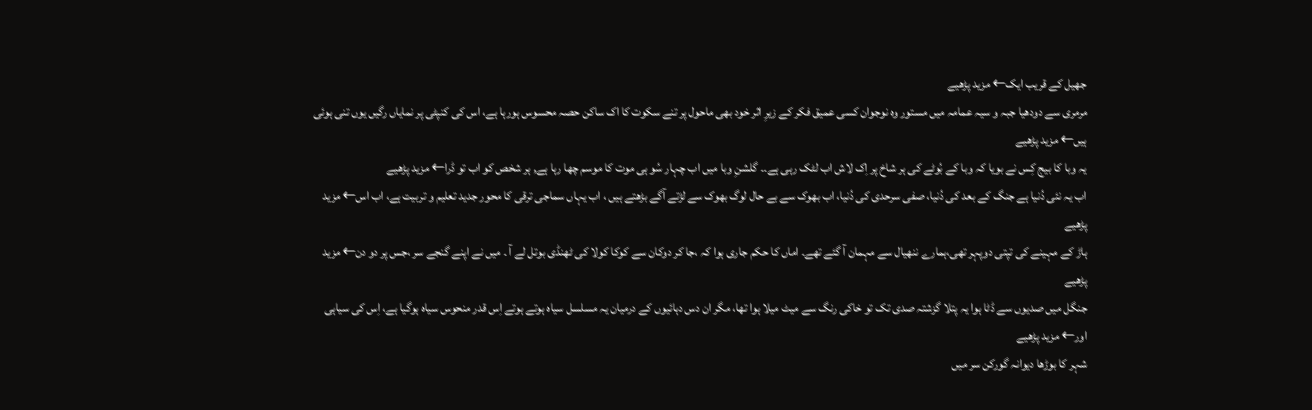جھیل کے قریب ایک← مزید پڑھیے
مرمری سے دودھیا جبہ و سیہ عمامہ میں مستور وہ نوجوان کسی عمیق فکر کے زیرِ اثر خود بھی ماحول پر تنے سکوت کا اک ساکن حصہ محسوس ہورہا ہے، اس کی کنپٹی پر نمایاں رگیں یوں تنی ہوئی ہیں← مزید پڑھیے
یہ وبا کا بیج کِس نے بویا کہ وبا کے بُوٹے کی ہر شاخ پر اِک لاش اب لٹک رہی ہے۔۔ گلشنِ وبا میں اب چہار سُو ہی موت کا موسم چھا رہا ہے, ہر شخص کو اب تو ڈرا← مزید پڑھیے
اب یہ نئی دُنیا ہے جنگ کے بعد کی دُنیا، صفی سرحدی کی دُنیا، اب بھوک سے بے حال لوگ بھوک سے لڑتے آگے بڑھتے ہیں ، اب یہاں سماجی ترقی کا محور جدید تعلیم و تربیت ہے، اب اس← مزید پڑھیے
ہاڑ کے مہینے کی تپتی دوپہر تھی،ہمارے ننھیال سے مہمان آ گئے تھے۔ اماں کا حکم جاری ہوا کہ ،جا کر دوکان سے کوکا کولا کی ٹھنڈی بوتل لے آ ۔ میں نے اپنے گنجے سر ،جس پر دو دن← مزید پڑھیے
جنگل میں صدیوں سے ڈٹا ہوا یہ پتلا گزشتہ صدی تک تو خاکی رنگ سے میٹ میلا ہوا تھا، مگر ان دس دہائیوں کے درمیان یہ مسلسل سیاہ ہوتے ہوتے اِس قدر منحوس سیاہ ہوگیا ہے، اِس کی سیاہی اور← مزید پڑھیے
شہر کا بوڑھا دیوانہ گورکن سر میں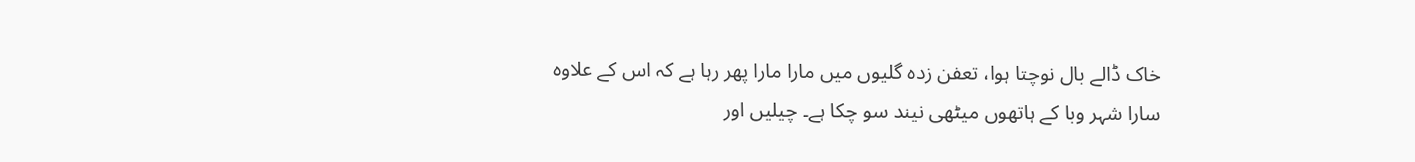خاک ڈالے بال نوچتا ہوا، تعفن زدہ گلیوں میں مارا مارا پھر رہا ہے کہ اس کے علاوہ سارا شہر وبا کے ہاتھوں میٹھی نیند سو چکا ہے۔ چیلیں اور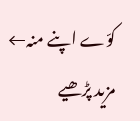کوّے اپنے منہ← مزید پڑھیے